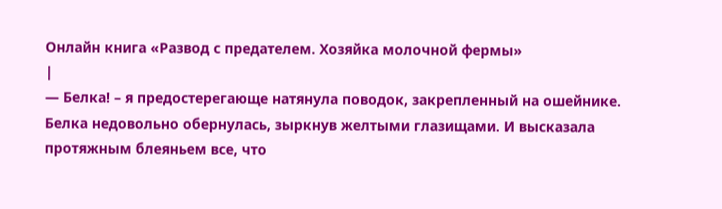Онлайн книга «Развод с предателем. Хозяйка молочной фермы»
|
— Белка! – я предостерегающе натянула поводок, закрепленный на ошейнике. Белка недовольно обернулась, зыркнув желтыми глазищами. И высказала протяжным блеяньем все, что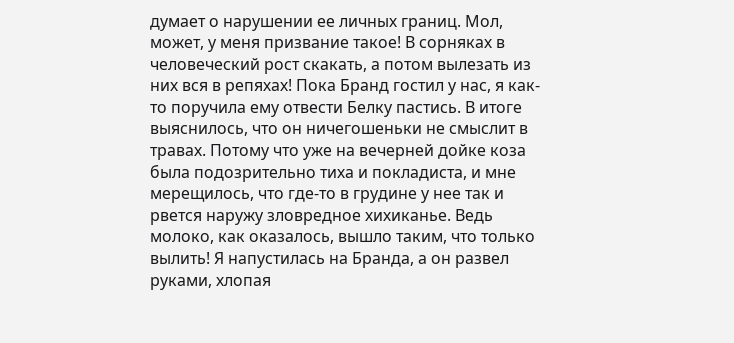думает о нарушении ее личных границ. Мол, может, у меня призвание такое! В сорняках в человеческий рост скакать, а потом вылезать из них вся в репяхах! Пока Бранд гостил у нас, я как-то поручила ему отвести Белку пастись. В итоге выяснилось, что он ничегошеньки не смыслит в травах. Потому что уже на вечерней дойке коза была подозрительно тиха и покладиста, и мне мерещилось, что где-то в грудине у нее так и рвется наружу зловредное хихиканье. Ведь молоко, как оказалось, вышло таким, что только вылить! Я напустилась на Бранда, а он развел руками, хлопая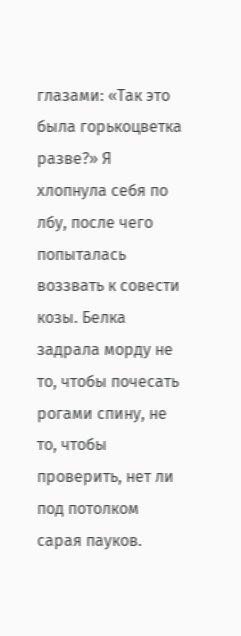глазами: «Так это была горькоцветка разве?» Я хлопнула себя по лбу, после чего попыталась воззвать к совести козы. Белка задрала морду не то, чтобы почесать рогами спину, не то, чтобы проверить, нет ли под потолком сарая пауков.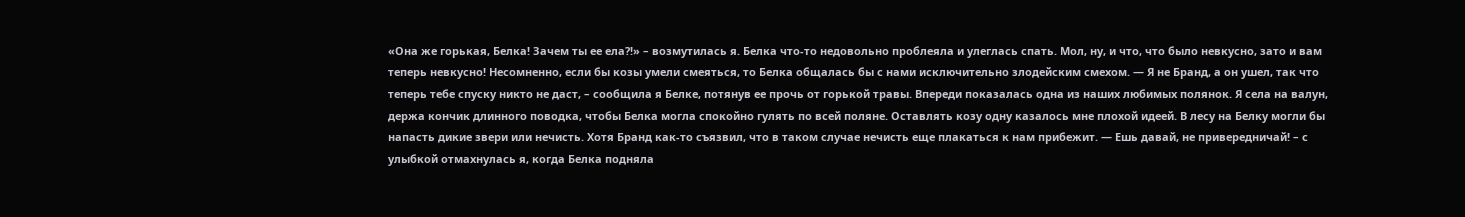«Она же горькая, Белка! Зачем ты ее ела?!» – возмутилась я. Белка что-то недовольно проблеяла и улеглась спать. Мол, ну, и что, что было невкусно, зато и вам теперь невкусно! Несомненно, если бы козы умели смеяться, то Белка общалась бы с нами исключительно злодейским смехом. — Я не Бранд, а он ушел, так что теперь тебе спуску никто не даст, – сообщила я Белке, потянув ее прочь от горькой травы. Впереди показалась одна из наших любимых полянок. Я села на валун, держа кончик длинного поводка, чтобы Белка могла спокойно гулять по всей поляне. Оставлять козу одну казалось мне плохой идеей. В лесу на Белку могли бы напасть дикие звери или нечисть. Хотя Бранд как-то съязвил, что в таком случае нечисть еще плакаться к нам прибежит. — Ешь давай, не привередничай! – с улыбкой отмахнулась я, когда Белка подняла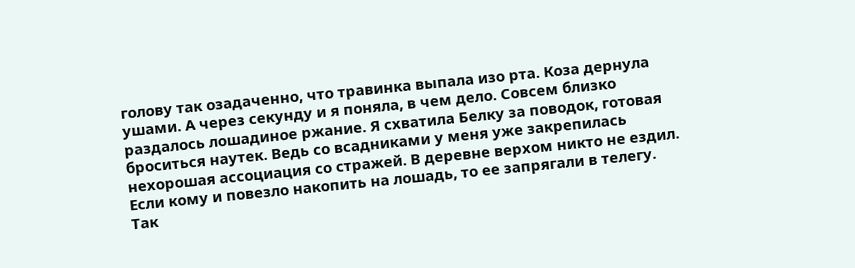голову так озадаченно, что травинка выпала изо рта. Коза дернула ушами. А через секунду и я поняла, в чем дело. Совсем близко раздалось лошадиное ржание. Я схватила Белку за поводок, готовая броситься наутек. Ведь со всадниками у меня уже закрепилась нехорошая ассоциация со стражей. В деревне верхом никто не ездил. Если кому и повезло накопить на лошадь, то ее запрягали в телегу. Так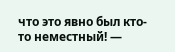что это явно был кто-то неместный! —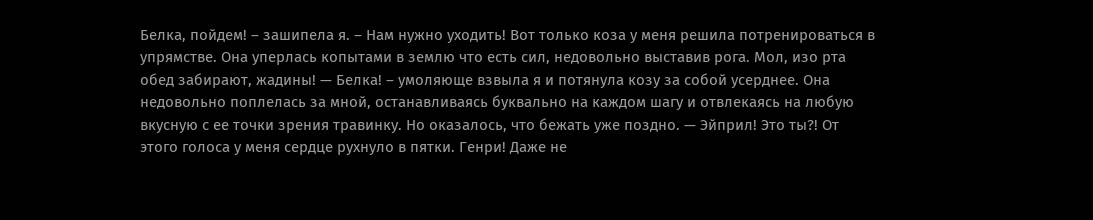Белка, пойдем! – зашипела я. – Нам нужно уходить! Вот только коза у меня решила потренироваться в упрямстве. Она уперлась копытами в землю что есть сил, недовольно выставив рога. Мол, изо рта обед забирают, жадины! — Белка! – умоляюще взвыла я и потянула козу за собой усерднее. Она недовольно поплелась за мной, останавливаясь буквально на каждом шагу и отвлекаясь на любую вкусную с ее точки зрения травинку. Но оказалось, что бежать уже поздно. — Эйприл! Это ты?! От этого голоса у меня сердце рухнуло в пятки. Генри! Даже не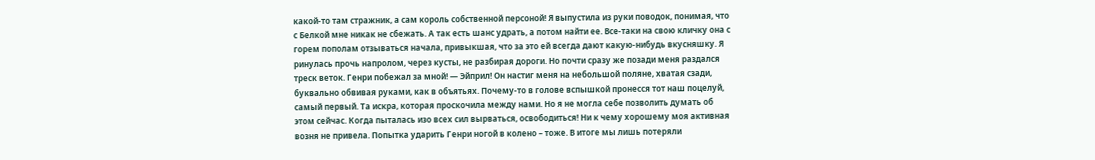какой-то там стражник, а сам король собственной персоной! Я выпустила из руки поводок, понимая, что с Белкой мне никак не сбежать. А так есть шанс удрать, а потом найти ее. Все-таки на свою кличку она с горем пополам отзываться начала, привыкшая, что за это ей всегда дают какую-нибудь вкусняшку. Я ринулась прочь напролом, через кусты, не разбирая дороги. Но почти сразу же позади меня раздался треск веток. Генри побежал за мной! — Эйприл! Он настиг меня на небольшой поляне, хватая сзади, буквально обвивая руками, как в объятьях. Почему-то в голове вспышкой пронесся тот наш поцелуй, самый первый. Та искра, которая проскочила между нами. Но я не могла себе позволить думать об этом сейчас. Когда пыталась изо всех сил вырваться, освободиться! Ни к чему хорошему моя активная возня не привела. Попытка ударить Генри ногой в колено – тоже. В итоге мы лишь потеряли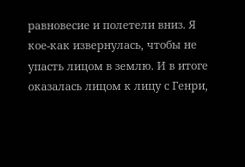равновесие и полетели вниз. Я кое-как извернулась, чтобы не упасть лицом в землю. И в итоге оказалась лицом к лицу с Генри,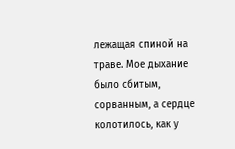лежащая спиной на траве. Мое дыхание было сбитым, сорванным, а сердце колотилось, как у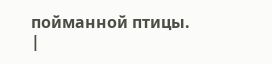пойманной птицы. |